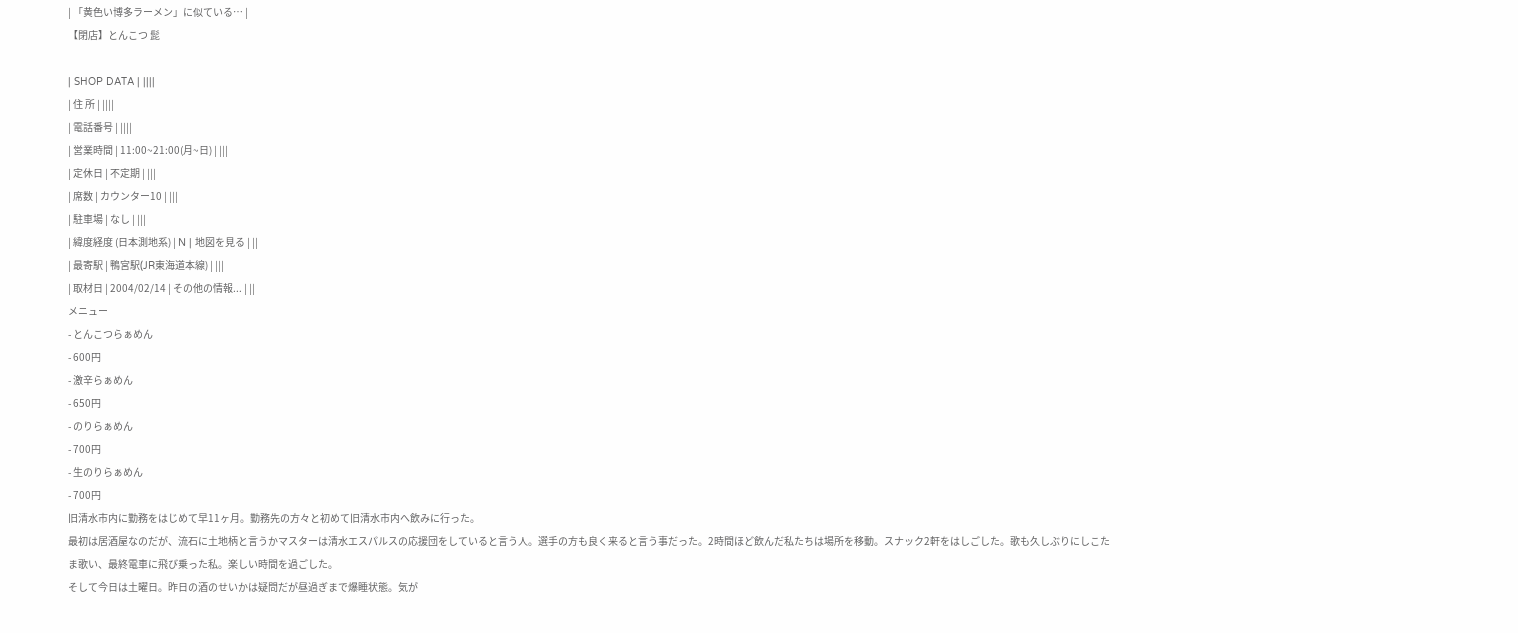| 「黄色い博多ラーメン」に似ている… |
【閉店】とんこつ 髭

| SHOP DATA | ||||
| 住 所 | ||||
| 電話番号 | ||||
| 営業時間 | 11:00~21:00(月~日) | |||
| 定休日 | 不定期 | |||
| 席数 | カウンター10 | |||
| 駐車場 | なし | |||
| 緯度経度 (日本測地系) | N | 地図を見る | ||
| 最寄駅 | 鴨宮駅(JR東海道本線) | |||
| 取材日 | 2004/02/14 | その他の情報... | ||
メニュー
- とんこつらぁめん
- 600円
- 激辛らぁめん
- 650円
- のりらぁめん
- 700円
- 生のりらぁめん
- 700円
旧清水市内に勤務をはじめて早11ヶ月。勤務先の方々と初めて旧清水市内へ飲みに行った。
最初は居酒屋なのだが、流石に土地柄と言うかマスターは清水エスパルスの応援団をしていると言う人。選手の方も良く来ると言う事だった。2時間ほど飲んだ私たちは場所を移動。スナック2軒をはしごした。歌も久しぶりにしこたま歌い、最終電車に飛び乗った私。楽しい時間を過ごした。
そして今日は土曜日。昨日の酒のせいかは疑問だが昼過ぎまで爆睡状態。気が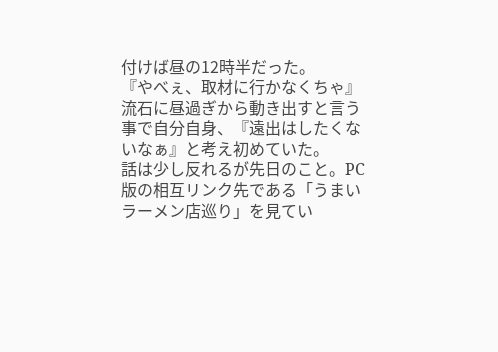付けば昼の12時半だった。
『やべぇ、取材に行かなくちゃ』
流石に昼過ぎから動き出すと言う事で自分自身、『遠出はしたくないなぁ』と考え初めていた。
話は少し反れるが先日のこと。PC版の相互リンク先である「うまいラーメン店巡り」を見てい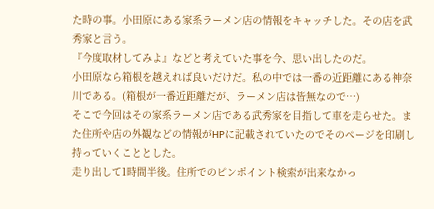た時の事。小田原にある家系ラーメン店の情報をキャッチした。その店を武秀家と言う。
『今度取材してみよ』などと考えていた事を今、思い出したのだ。
小田原なら箱根を越えれば良いだけだ。私の中では一番の近距離にある神奈川である。(箱根が一番近距離だが、ラーメン店は皆無なので…)
そこで今回はその家系ラーメン店である武秀家を目指して車を走らせた。また住所や店の外観などの情報がHPに記載されていたのでそのページを印刷し持っていくこととした。
走り出して1時間半後。住所でのピンポイント検索が出来なかっ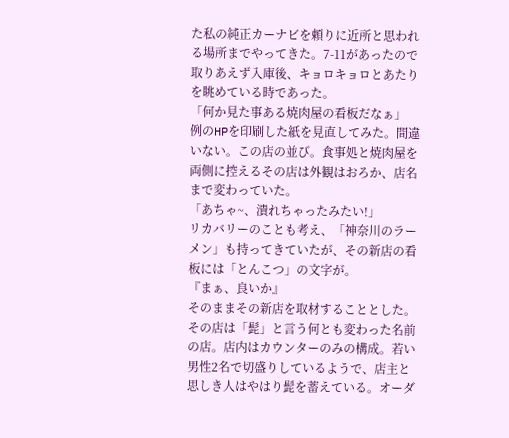た私の純正カーナビを頼りに近所と思われる場所までやってきた。7-11があったので取りあえず入庫後、キョロキョロとあたりを眺めている時であった。
「何か見た事ある焼肉屋の看板だなぁ」
例のHPを印刷した紙を見直してみた。間違いない。この店の並び。食事処と焼肉屋を両側に控えるその店は外観はおろか、店名まで変わっていた。
「あちゃ~、潰れちゃったみたい!」
リカバリーのことも考え、「神奈川のラーメン」も持ってきていたが、その新店の看板には「とんこつ」の文字が。
『まぁ、良いか』
そのままその新店を取材することとした。
その店は「髭」と言う何とも変わった名前の店。店内はカウンターのみの構成。若い男性2名で切盛りしているようで、店主と思しき人はやはり髭を蓄えている。オーダ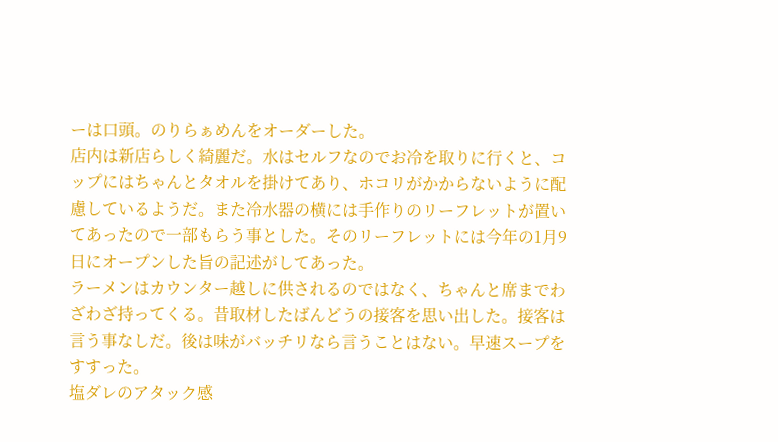ーは口頭。のりらぁめんをオーダーした。
店内は新店らしく綺麗だ。水はセルフなのでお冷を取りに行くと、コップにはちゃんとタオルを掛けてあり、ホコリがかからないように配慮しているようだ。また冷水器の横には手作りのリーフレットが置いてあったので一部もらう事とした。そのリーフレットには今年の1月9日にオープンした旨の記述がしてあった。
ラーメンはカウンター越しに供されるのではなく、ちゃんと席までわざわざ持ってくる。昔取材したばんどうの接客を思い出した。接客は言う事なしだ。後は味がバッチリなら言うことはない。早速スープをすすった。
塩ダレのアタック感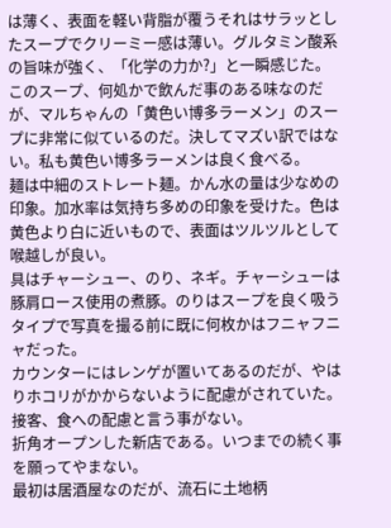は薄く、表面を軽い背脂が覆うそれはサラッとしたスープでクリーミー感は薄い。グルタミン酸系の旨味が強く、「化学の力か?」と一瞬感じた。このスープ、何処かで飲んだ事のある味なのだが、マルちゃんの「黄色い博多ラーメン」のスープに非常に似ているのだ。決してマズい訳ではない。私も黄色い博多ラーメンは良く食べる。
麺は中細のストレート麺。かん水の量は少なめの印象。加水率は気持ち多めの印象を受けた。色は黄色より白に近いもので、表面はツルツルとして喉越しが良い。
具はチャーシュー、のり、ネギ。チャーシューは豚肩ロース使用の煮豚。のりはスープを良く吸うタイプで写真を撮る前に既に何枚かはフニャフニャだった。
カウンターにはレンゲが置いてあるのだが、やはりホコリがかからないように配慮がされていた。接客、食への配慮と言う事がない。
折角オープンした新店である。いつまでの続く事を願ってやまない。
最初は居酒屋なのだが、流石に土地柄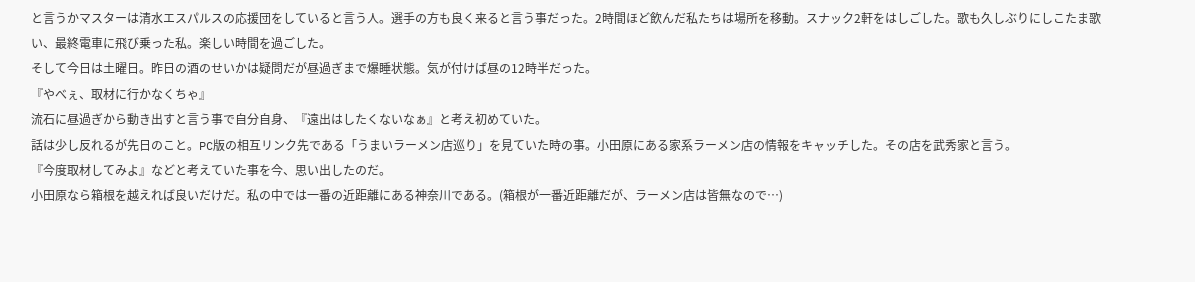と言うかマスターは清水エスパルスの応援団をしていると言う人。選手の方も良く来ると言う事だった。2時間ほど飲んだ私たちは場所を移動。スナック2軒をはしごした。歌も久しぶりにしこたま歌い、最終電車に飛び乗った私。楽しい時間を過ごした。
そして今日は土曜日。昨日の酒のせいかは疑問だが昼過ぎまで爆睡状態。気が付けば昼の12時半だった。
『やべぇ、取材に行かなくちゃ』
流石に昼過ぎから動き出すと言う事で自分自身、『遠出はしたくないなぁ』と考え初めていた。
話は少し反れるが先日のこと。PC版の相互リンク先である「うまいラーメン店巡り」を見ていた時の事。小田原にある家系ラーメン店の情報をキャッチした。その店を武秀家と言う。
『今度取材してみよ』などと考えていた事を今、思い出したのだ。
小田原なら箱根を越えれば良いだけだ。私の中では一番の近距離にある神奈川である。(箱根が一番近距離だが、ラーメン店は皆無なので…)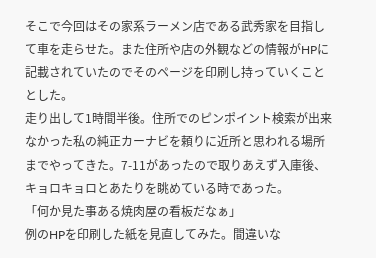そこで今回はその家系ラーメン店である武秀家を目指して車を走らせた。また住所や店の外観などの情報がHPに記載されていたのでそのページを印刷し持っていくこととした。
走り出して1時間半後。住所でのピンポイント検索が出来なかった私の純正カーナビを頼りに近所と思われる場所までやってきた。7-11があったので取りあえず入庫後、キョロキョロとあたりを眺めている時であった。
「何か見た事ある焼肉屋の看板だなぁ」
例のHPを印刷した紙を見直してみた。間違いな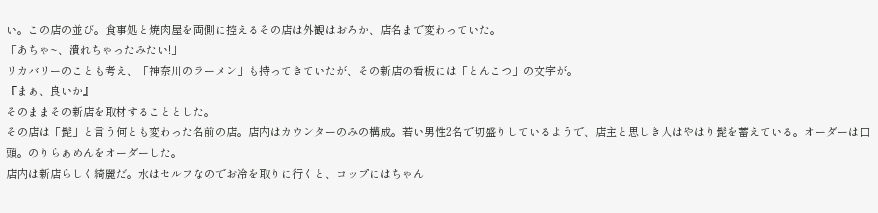い。この店の並び。食事処と焼肉屋を両側に控えるその店は外観はおろか、店名まで変わっていた。
「あちゃ~、潰れちゃったみたい!」
リカバリーのことも考え、「神奈川のラーメン」も持ってきていたが、その新店の看板には「とんこつ」の文字が。
『まぁ、良いか』
そのままその新店を取材することとした。
その店は「髭」と言う何とも変わった名前の店。店内はカウンターのみの構成。若い男性2名で切盛りしているようで、店主と思しき人はやはり髭を蓄えている。オーダーは口頭。のりらぁめんをオーダーした。
店内は新店らしく綺麗だ。水はセルフなのでお冷を取りに行くと、コップにはちゃん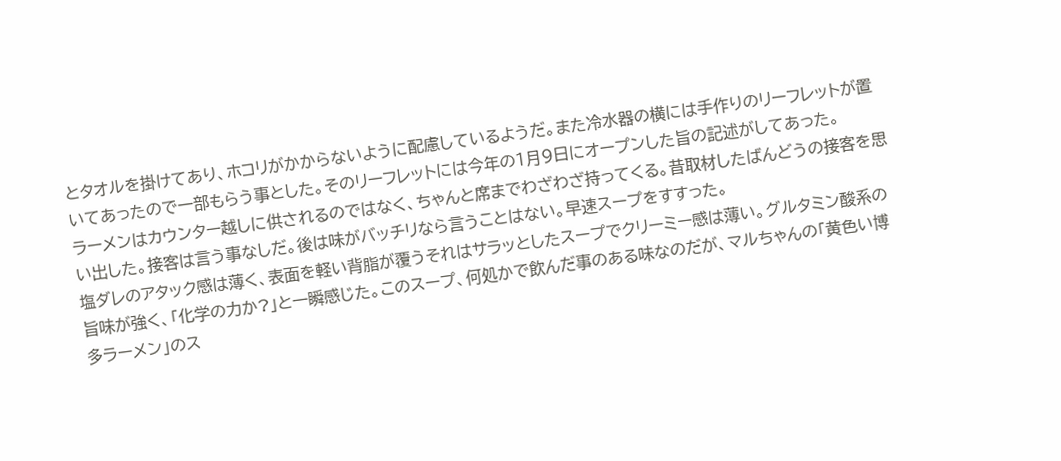とタオルを掛けてあり、ホコリがかからないように配慮しているようだ。また冷水器の横には手作りのリーフレットが置いてあったので一部もらう事とした。そのリーフレットには今年の1月9日にオープンした旨の記述がしてあった。
ラーメンはカウンター越しに供されるのではなく、ちゃんと席までわざわざ持ってくる。昔取材したばんどうの接客を思い出した。接客は言う事なしだ。後は味がバッチリなら言うことはない。早速スープをすすった。
塩ダレのアタック感は薄く、表面を軽い背脂が覆うそれはサラッとしたスープでクリーミー感は薄い。グルタミン酸系の旨味が強く、「化学の力か?」と一瞬感じた。このスープ、何処かで飲んだ事のある味なのだが、マルちゃんの「黄色い博多ラーメン」のス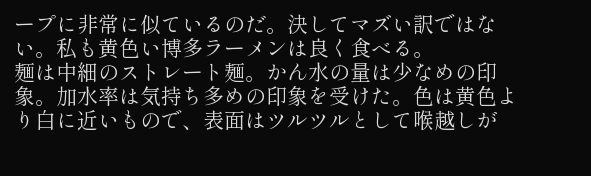ープに非常に似ているのだ。決してマズい訳ではない。私も黄色い博多ラーメンは良く食べる。
麺は中細のストレート麺。かん水の量は少なめの印象。加水率は気持ち多めの印象を受けた。色は黄色より白に近いもので、表面はツルツルとして喉越しが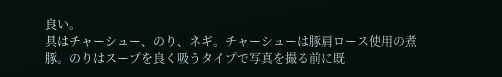良い。
具はチャーシュー、のり、ネギ。チャーシューは豚肩ロース使用の煮豚。のりはスープを良く吸うタイプで写真を撮る前に既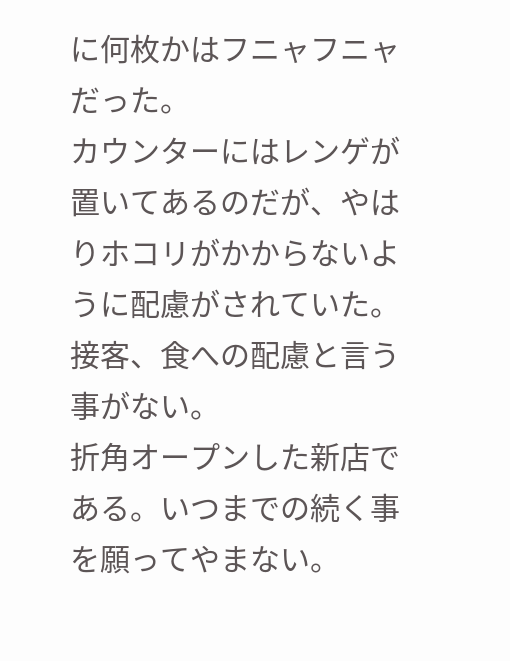に何枚かはフニャフニャだった。
カウンターにはレンゲが置いてあるのだが、やはりホコリがかからないように配慮がされていた。接客、食への配慮と言う事がない。
折角オープンした新店である。いつまでの続く事を願ってやまない。